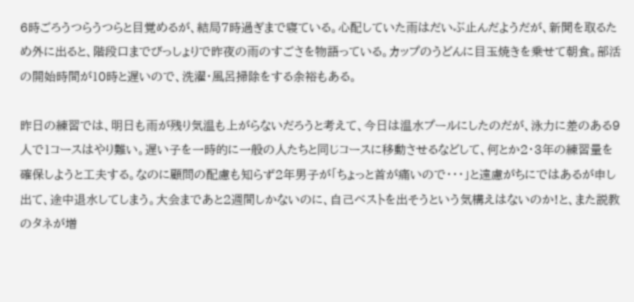6時ごろうつらうつらと目覚めるが、結局7時過ぎまで寝ている。心配していた雨はだいぶ止んだようだが、新聞を取るため外に出ると、階段口までびっしょりで昨夜の雨のすごさを物語っている。カップのうどんに目玉焼きを乗せて朝食。部活の開始時間が10時と遅いので、洗濯・風呂掃除をする余裕もある。

昨日の練習では、明日も雨が残り気温も上がらないだろうと考えて、今日は温水プールにしたのだが、泳力に差のある9人で1コースはやり難い。遅い子を一時的に一般の人たちと同じコースに移動させるなどして、何とか2・3年の練習量を確保しようと工夫する。なのに顧問の配慮も知らず2年男子が「ちょっと首が痛いので・・・」と遠慮がちにではあるが申し出て、途中退水してしまう。大会まであと2週間しかないのに、自己ベストを出そうという気構えはないのか!と、また説教のタネが増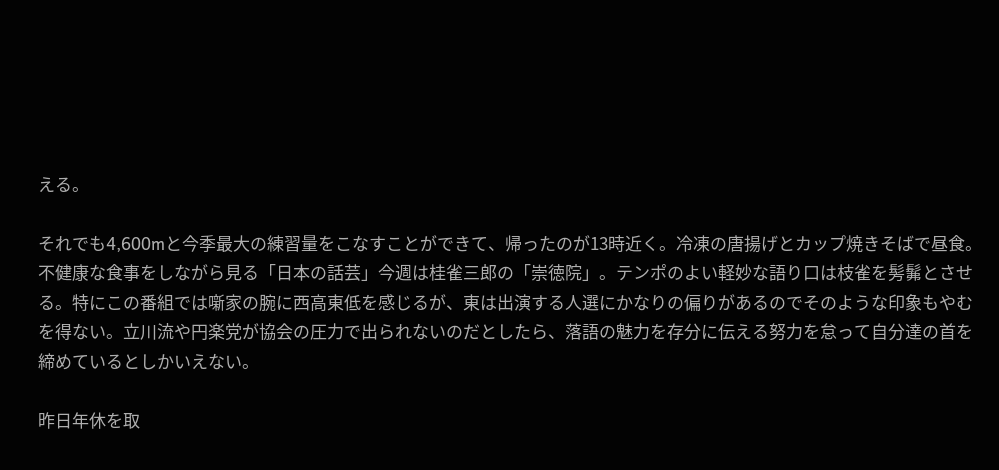える。

それでも4,600mと今季最大の練習量をこなすことができて、帰ったのが13時近く。冷凍の唐揚げとカップ焼きそばで昼食。不健康な食事をしながら見る「日本の話芸」今週は桂雀三郎の「崇徳院」。テンポのよい軽妙な語り口は枝雀を髣髴とさせる。特にこの番組では噺家の腕に西高東低を感じるが、東は出演する人選にかなりの偏りがあるのでそのような印象もやむを得ない。立川流や円楽党が協会の圧力で出られないのだとしたら、落語の魅力を存分に伝える努力を怠って自分達の首を締めているとしかいえない。

昨日年休を取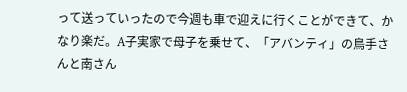って送っていったので今週も車で迎えに行くことができて、かなり楽だ。A子実家で母子を乗せて、「アバンティ」の鳥手さんと南さん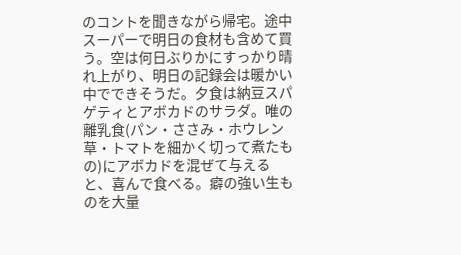のコントを聞きながら帰宅。途中スーパーで明日の食材も含めて買う。空は何日ぶりかにすっかり晴れ上がり、明日の記録会は暖かい中でできそうだ。夕食は納豆スパゲティとアボカドのサラダ。唯の離乳食(パン・ささみ・ホウレン草・トマトを細かく切って煮たもの)にアボカドを混ぜて与えると、喜んで食べる。癖の強い生ものを大量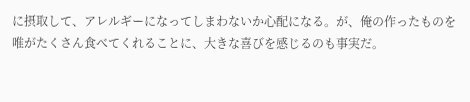に摂取して、アレルギーになってしまわないか心配になる。が、俺の作ったものを唯がたくさん食べてくれることに、大きな喜びを感じるのも事実だ。